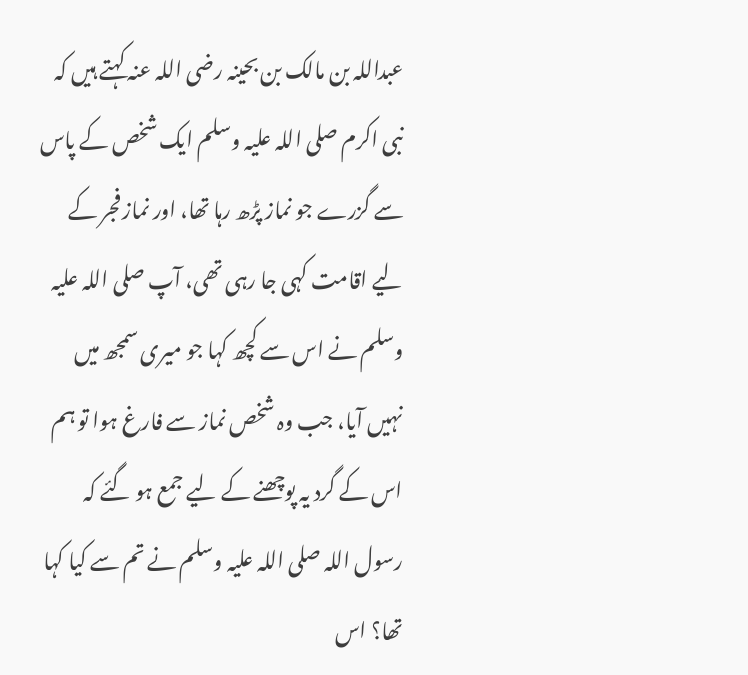عبداللہ بن مالک بن بحینہ رضی اللہ عنہ کہتے ہیں کہ نبی اکرم صلی اللہ علیہ وسلم ایک شخص کے پاس سے گزرے جو نماز پڑھ رہا تھا، اور نماز فجر کے لیے اقامت کہی جا رہی تھی، آپ صلی اللہ علیہ وسلم نے اس سے کچھ کہا جو میری سمجھ میں نہیں آیا، جب وہ شخص نماز سے فارغ ہوا تو ہم اس کے گرد یہ پوچھنے کے لیے جمع ہو گئے کہ رسول اللہ صلی اللہ علیہ وسلم نے تم سے کیا کہا تھا؟ اس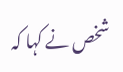شخص نے کہا کہ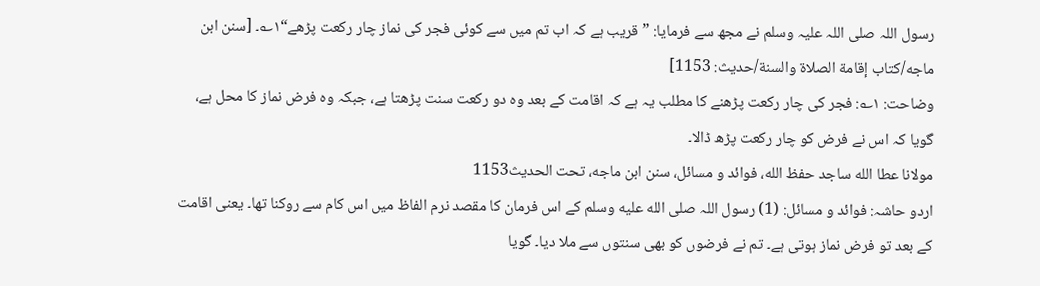رسول اللہ صلی اللہ علیہ وسلم نے مجھ سے فرمایا: ”قریب ہے کہ اب تم میں سے کوئی فجر کی نماز چار رکعت پڑھے“۱؎۔ [سنن ابن ماجه/كتاب إقامة الصلاة والسنة/حدیث: 1153]
وضاحت: ۱؎: فجر کی چار رکعت پڑھنے کا مطلب یہ ہے کہ اقامت کے بعد وہ دو رکعت سنت پڑھتا ہے، جبکہ وہ فرض نماز کا محل ہے، گویا کہ اس نے فرض کو چار رکعت پڑھ ڈالا۔
مولانا عطا الله ساجد حفظ الله، فوائد و مسائل، سنن ابن ماجه، تحت الحديث1153
اردو حاشہ: فوائد و مسائل: (1) رسول اللہ صلى الله عليه وسلم کے اس فرمان کا مقصد نرم الفاظ میں اس کام سے روکنا تھا۔ یعنی اقامت کے بعد تو فرض نماز ہوتی ہے۔ تم نے فرضوں کو بھی سنتوں سے ملا دیا۔ گویا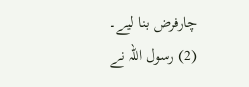چارفرض بنا لیے۔
(2) رسول اللہ نے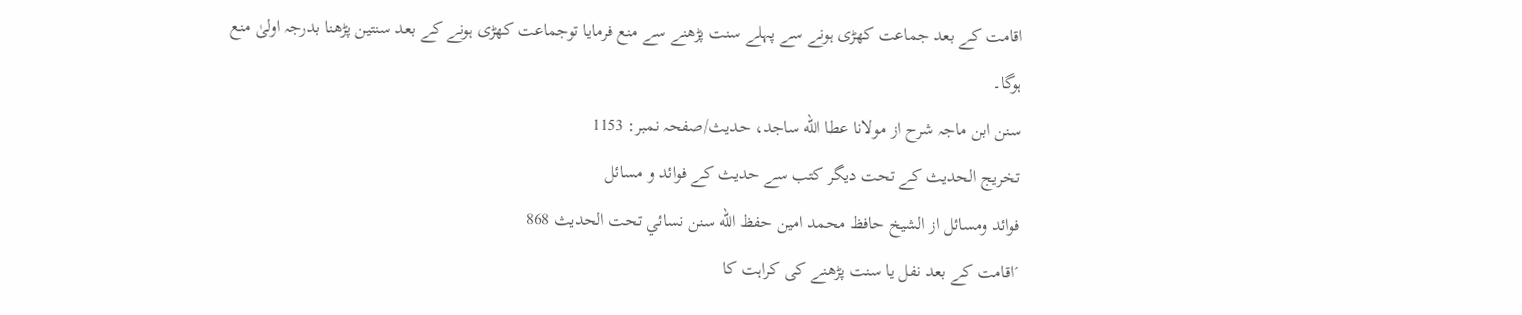اقامت کے بعد جماعت کھڑی ہونے سے پہلے سنت پڑھنے سے منع فرمایا توجماعت کھڑی ہونے کے بعد سنتین پڑھنا بدرجہ اولیٰ منع ہوگا۔
سنن ابن ماجہ شرح از مولانا عطا الله ساجد، حدیث/صفحہ نمبر: 1153
تخریج الحدیث کے تحت دیگر کتب سے حدیث کے فوائد و مسائل
فوائد ومسائل از الشيخ حافظ محمد امين حفظ الله سنن نسائي تحت الحديث 868
´اقامت کے بعد نفل یا سنت پڑھنے کی کراہت کا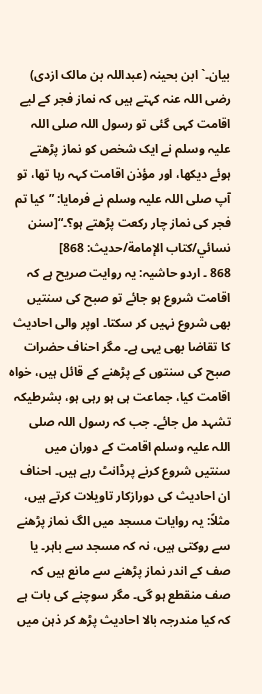بیان۔` ابن بحینہ (عبداللہ بن مالک ازدی) رضی اللہ عنہ کہتے ہیں کہ نماز فجر کے لیے اقامت کہی گئی تو رسول اللہ صلی اللہ علیہ وسلم نے ایک شخص کو نماز پڑھتے ہوئے دیکھا، اور مؤذن اقامت کہہ رہا تھا، تو آپ صلی اللہ علیہ وسلم نے فرمایا: ”کیا تم فجر کی نماز چار رکعت پڑھتے ہو؟۔“[سنن نسائي/كتاب الإمامة/حدیث: 868]
868 ۔ اردو حاشیہ: یہ روایت صریح ہے کہ اقامت شروع ہو جائے تو صبح کی سنتیں بھی شروع نہیں کر سکتا۔ اوپر والی احادیث کا تقاضا بھی یہی ہے۔ مگر احناف حضرات صبح کی سنتوں کے پڑھنے کے قائل ہیں، خواہ اقامت کیا، جماعت ہی ہو رہی ہو، بشرطیکہ تشہد مل جائے۔ جب کہ رسول اللہ صلی اللہ علیہ وسلم اقامت کے دوران میں سنتیں شروع کرنے پرڈانٹ رہے ہیں۔ احناف ان احادیث کی دورازکار تاویلات کرتے ہیں، مثلاً: یہ روایات مسجد میں الگ نماز پڑھنے سے روکتی ہیں، نہ کہ مسجد سے باہر۔ یا صف کے اندر نماز پڑھنے سے مانع ہیں کہ صف منقطع ہو گی۔ مگر سوچنے کی بات ہے کہ کیا مندرجہ بالا احادیث پڑھ کر ذہن میں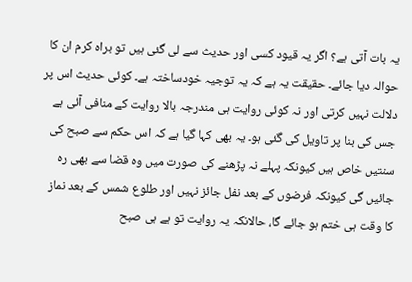یہ بات آتی ہے؟ اگر یہ قیود کسی اور حدیث سے لی گئی ہیں تو براہ کرم ان کا حوالہ دیا جائے۔ حقیقت یہ ہے کہ یہ توجیہ خودساختہ ہے۔ کوئی حدیث اس پر دلالت نہیں کرتی اور نہ کوئی روایت ہی مندرجہ بالا روایت کے منافی آئی ہے جس کی بنا پر تاویل کی گئی ہو۔ یہ بھی کہا گیا ہے کہ اس حکم سے صبح کی سنتیں خاص ہیں کیونکہ پہلے نہ پڑھنے کی صورت میں وہ قضا سے بھی رہ جائیں گی کیونکہ فرضوں کے بعد نفل جائز نہیں اور طلوع شمس کے بعد نماز کا وقت ہی ختم ہو جائے گا، حالانکہ یہ روایت تو ہے ہی صبح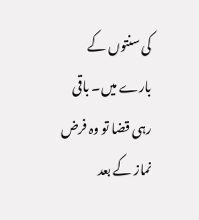کی سنتوں کے بارے میں۔ باقی رہی قضا تو وہ فرض نماز کے بعد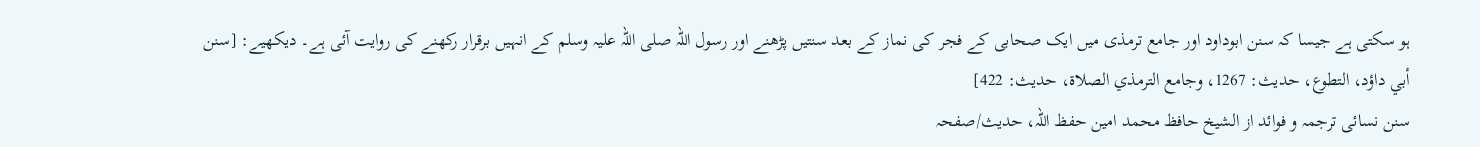ہو سکتی ہے جیسا کہ سنن ابوداود اور جامع ترمذی میں ایک صحابی کے فجر کی نماز کے بعد سنتیں پڑھنے اور رسول اللہ صلی اللہ علیہ وسلم کے انہیں برقرار رکھنے کی روایت آئی ہے۔ دیکھیے: [سنن أبي داؤد، التطوع، حدیث: 1267، وجامع الترمذي الصلاة، حدیث: 422]
سنن نسائی ترجمہ و فوائد از الشیخ حافظ محمد امین حفظ اللہ، حدیث/صفحہ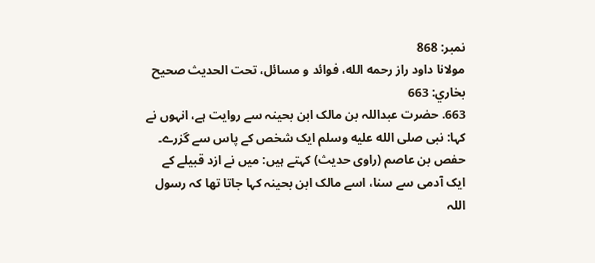نمبر: 868
مولانا داود راز رحمه الله، فوائد و مسائل، تحت الحديث صحيح بخاري: 663
663. حضرت عبداللہ بن مالک ابن بحینہ سے روایت ہے، انہوں نے کہا: نبی صلى الله عليه وسلم ایک شخص کے پاس سے گزرے۔ حفص بن عاصم (راوی حدیث) کہتے ہیں: میں نے ازد قبیلے کے ایک آدمی سے سنا، اسے مالک ابن بحینہ کہا جاتا تھا کہ رسول اللہ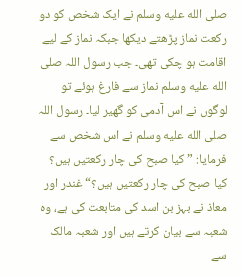صلى الله عليه وسلم نے ایک شخص کو دو رکعت نماز پڑھتے دیکھا جبکہ نماز کے لیے اقامت ہو چکی تھی۔ جب رسول اللہ صلى الله عليه وسلم نماز سے فارغ ہوئے تو لوگوں نے اس آدمی کو گھیر لیا۔ رسول اللہ صلى الله عليه وسلم نے اس شخص سے فرمایا: ”کیا صبح کی چار رکعتیں ہیں؟ کیا صبح کی چار رکعتیں ہیں؟“ غندر اور معاذ نے بہز بن اسد کی متابعت کی ہے، وہ شعبہ سے بیان کرتے ہیں اور شعبہ مالک سے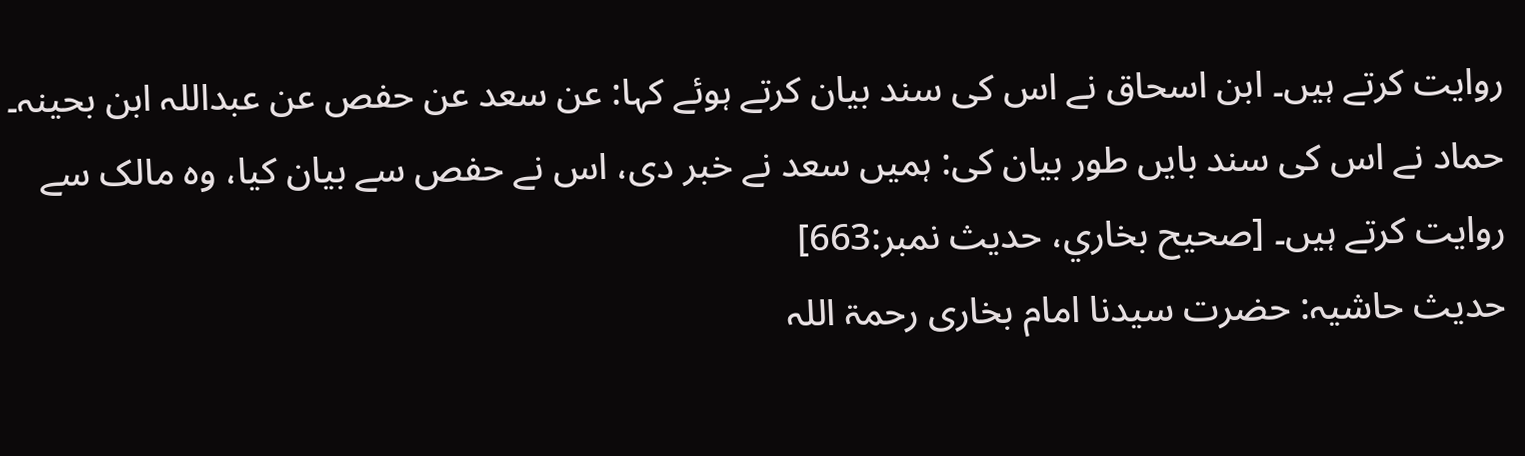روایت کرتے ہیں۔ ابن اسحاق نے اس کی سند بیان کرتے ہوئے کہا: عن سعد عن حفص عن عبداللہ ابن بحینہ۔ حماد نے اس کی سند بایں طور بیان کی: ہمیں سعد نے خبر دی، اس نے حفص سے بیان کیا، وہ مالک سے روایت کرتے ہیں۔ [صحيح بخاري، حديث نمبر:663]
حدیث حاشیہ: حضرت سیدنا امام بخاری رحمۃ اللہ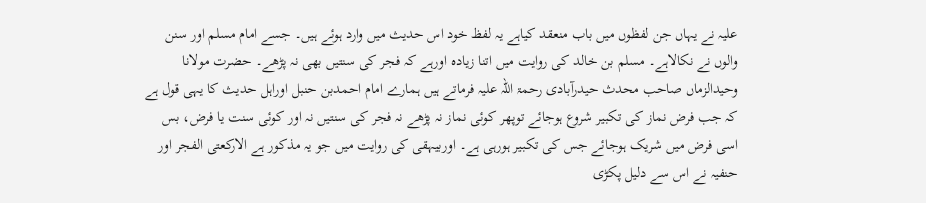علیہ نے یہاں جن لفظوں میں باب منعقد کیاہے یہ لفظ خود اس حدیث میں وارد ہوئے ہیں۔ جسے امام مسلم اور سنن والوں نے نکالاہے۔ مسلم بن خالد کی روایت میں اتنا زیادہ اورہے کہ فجر کی سنتیں بھی نہ پڑھے۔ حضرت مولانا وحیدالزماں صاحب محدث حیدرآبادی رحمۃ اللہ علیہ فرماتے ہیں ہمارے امام احمدبن حنبل اوراہل حدیث کا یہی قول ہے کہ جب فرض نماز کی تکبیر شروع ہوجائے توپھر کوئی نماز نہ پڑھے نہ فجر کی سنتیں نہ اور کوئی سنت یا فرض، بس اسی فرض میں شریک ہوجائے جس کی تکبیر ہورہی ہے۔ اوربیہقی کی روایت میں جو یہ مذکور ہے الارکعتی الفجر اور حنفیہ نے اس سے دلیل پکڑی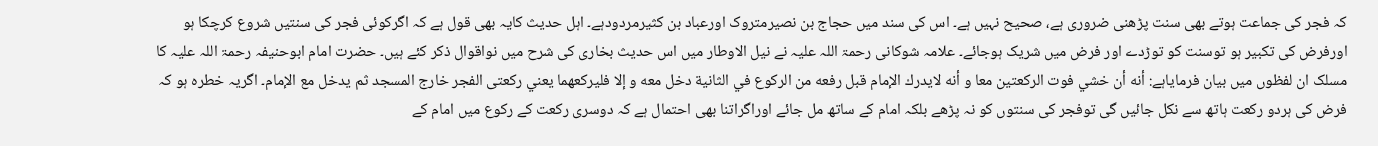کہ فجر کی جماعت ہوتے بھی سنت پڑھنی ضروری ہے، صحیح نہیں ہے۔ اس کی سند میں حجاج بن نصیرمتروک اورعباد بن کثیرمردودہے۔ اہل حدیث کایہ بھی قول ہے کہ اگرکوئی فجر کی سنتیں شروع کرچکا ہو اورفرض کی تکبیر ہو توسنت کو توڑدے اور فرض میں شریک ہوجائے۔ علامہ شوکانی رحمۃ اللہ علیہ نے نیل الاوطار میں اس حدیث بخاری کی شرح میں نواقوال ذکر کئے ہیں۔ حضرت امام ابوحنیفہ رحمۃ اللہ علیہ کا مسلک ان لفظوں میں بیان فرمایاہے: أنه أن خشي فوت الرکعتین معا و أنه لایدرك الإمام قبل رفعه من الرکوع في الثانیة دخل معه و إلا فلیرکعهما یعني رکعتی الفجر خارج المسجد ثم یدخل مع الإمام۔ اگریہ خطرہ ہو کہ فرض کی ہردو رکعت ہاتھ سے نکل جائیں گی توفجر کی سنتوں کو نہ پڑھے بلکہ امام کے ساتھ مل جائے اوراگراتنا بھی احتمال ہے کہ دوسری رکعت کے رکوع میں امام کے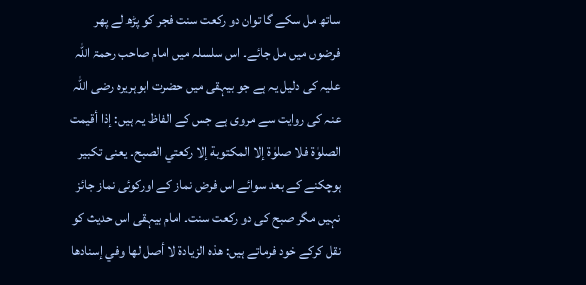ساتھ مل سکے گا توان دو رکعت سنت فجر کو پڑھ لے پھر فرضوں میں مل جائے۔ اس سلسلہ میں امام صاحب رحمۃ اللہ علیہ کی دلیل یہ ہے جو بیہقی میں حضرت ابوہریرہ رضی اللہ عنہ کی روایت سے مروی ہے جس کے الفاظ یہ ہیں: إذا أقیمت الصلوٰة فلا صلوٰة إلا المکتوبة إلا رکعتي الصبح۔ یعنی تکبیر ہوچکنے کے بعد سوائے اس فرض نماز کے اورکوئی نماز جائز نہیں مگر صبح کی دو رکعت سنت۔ امام بیہقی اس حدیث کو نقل کرکے خود فرماتے ہیں: هذہ الزیادة لا أصل لها وفي إسنادها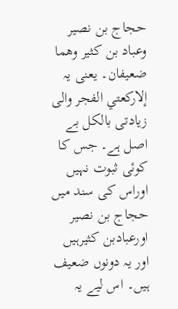حجاج بن نصیر وعباد بن کثیر وهما ضعیفان۔ یعنی یہ إلارکعتي الفجر والی زیادتی بالکل بے اصل ہے۔ جس کا کوئی ثبوت نہیں اوراس کی سند میں حجاج بن نصیر اورعبادبن کثیرہیں اور یہ دونوں ضعیف ہیں۔ اس لیے یہ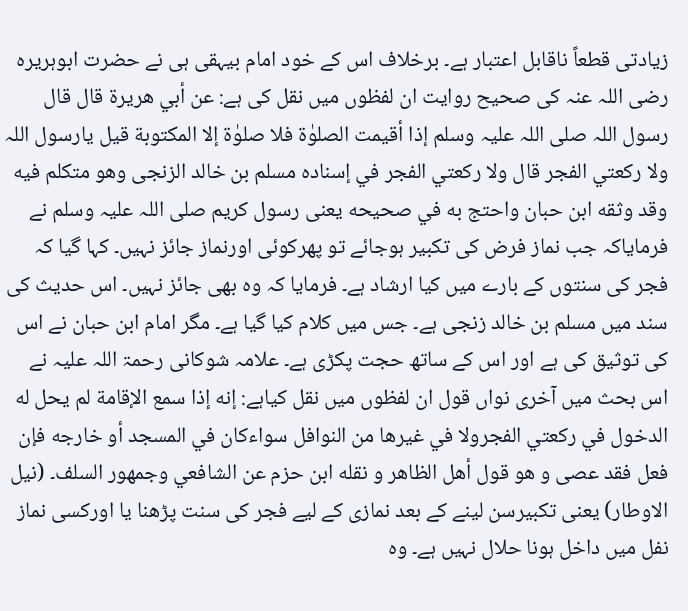زیادتی قطعاً ناقابل اعتبار ہے۔ برخلاف اس کے خود امام بیہقی ہی نے حضرت ابوہریرہ رضی اللہ عنہ کی صحیح روایت ان لفظوں میں نقل کی ہے: عن أبي هریرة قال قال رسول اللہ صلی اللہ علیہ وسلم إذا أقیمت الصلوٰة فلا صلوٰة إلا المکتوبة قیل یارسول اللہ ولا رکعتي الفجر قال ولا رکعتي الفجر في إسنادہ مسلم بن خالد الزنجی وهو متکلم فیه وقد وثقه ابن حبان واحتج به في صحیحه یعنی رسول کریم صلی اللہ علیہ وسلم نے فرمایاکہ جب نماز فرض کی تکبیر ہوجائے تو پھرکوئی اورنماز جائز نہیں۔ کہا گیا کہ فجر کی سنتوں کے بارے میں کیا ارشاد ہے۔ فرمایا کہ وہ بھی جائز نہیں۔ اس حدیث کی سند میں مسلم بن خالد زنجی ہے۔ جس میں کلام کیا گیا ہے۔ مگر امام ابن حبان نے اس کی توثیق کی ہے اور اس کے ساتھ حجت پکڑی ہے۔ علامہ شوکانی رحمۃ اللہ علیہ نے اس بحث میں آخری نواں قول ان لفظوں میں نقل کیاہے: إنه إذا سمع الإقامة لم یحل له الدخول في رکعتي الفجرولا في غیرها من النوافل سواءکان في المسجد أو خارجه فإن فعل فقد عصی و هو قول أهل الظاهر و نقله ابن حزم عن الشافعي وجمهور السلف۔ (نیل الاوطار) یعنی تکبیرسن لینے کے بعد نمازی کے لیے فجر کی سنت پڑھنا یا اورکسی نماز نفل میں داخل ہونا حلال نہیں ہے۔ وہ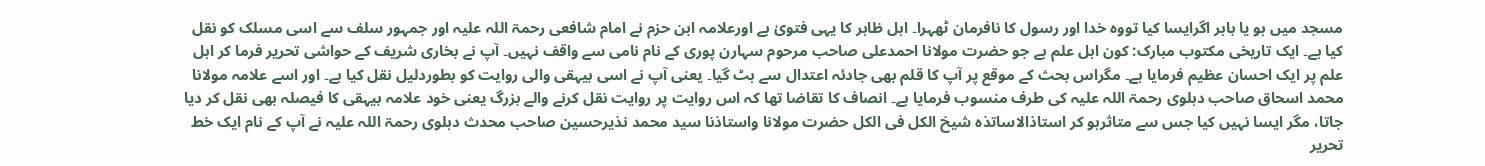مسجد میں ہو یا باہر اگرایسا کیا تووہ خدا اور رسول کا نافرمان ٹھہرا۔ اہل ظاہر کا یہی فتویٰ ہے اورعلامہ ابن حزم نے امام شافعی رحمۃ اللہ علیہ اور جمہور سلف سے اسی مسلک کو نقل کیا ہے۔ ایک تاریخی مکتوب مبارک: کون اہل علم ہے جو حضرت مولانا احمدعلی صاحب مرحوم سہارن پوری کے نام نامی سے واقف نہیں۔ آپ نے بخاری شریف کے حواشی تحریر فرما کر اہل علم پر ایک احسان عظیم فرمایا ہے۔ مگراس بحث کے موقع پر آپ کا قلم بھی جادئہ اعتدال سے ہٹ گیا۔ یعنی آپ نے اسی بیہقی والی روایت کو بطوردلیل نقل کیا ہے۔ اور اسے علامہ مولانا محمد اسحاق صاحب دہلوی رحمۃ اللہ علیہ کی طرف منسوب فرمایا ہے۔ انصاف کا تقاضا تھا کہ اس روایت پر روایت نقل کرنے والے بزرگ یعنی خود علامہ بیہقی کا فیصلہ بھی نقل کر دیا جاتا، مگر ایسا نہیں کیا جس سے متاثرہو کر استاذالاساتذہ شیخ الکل فی الکل حضرت مولانا واستاذنا سید محمد نذیرحسین صاحب محدث دہلوی رحمۃ اللہ علیہ نے آپ کے نام ایک خط تحریر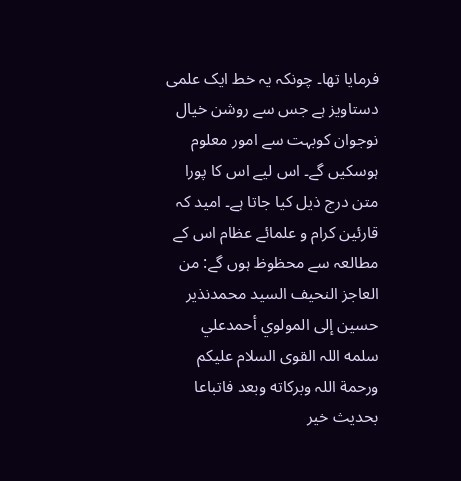فرمایا تھا۔ چونکہ یہ خط ایک علمی دستاویز ہے جس سے روشن خیال نوجوان کوبہت سے امور معلوم ہوسکیں گے۔ اس لیے اس کا پورا متن درج ذیل کیا جاتا ہے۔ امید کہ قارئین کرام و علمائے عظام اس کے مطالعہ سے محظوظ ہوں گے: من العاجز النحیف السید محمدنذیر حسین إلی المولوي أحمدعلي سلمه اللہ القوی السلام علیکم ورحمة اللہ وبرکاته وبعد فاتباعا بحدیث خیر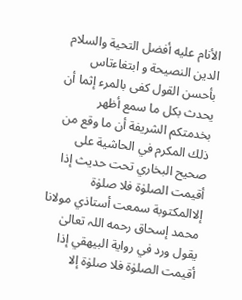الأنام علیه أفضل التحیة والسلام الدین النصیحة و ابتغاءتاس بأحسن القول کفی بالمرء إثما أن یحدث بکل ما سمع أظهر بخدمتکم الشریفة أن ما وقع من ذلك المکرم في الحاشیة علی صحیح البخاري تحت حدیث إذا أقیمت الصلوٰة فلا صلوٰة إلاالمکتوبة سمعت أستاذي مولانا محمد إسحاق رحمه اللہ تعالیٰ یقول ورد في روایة البیهقي إذا أقیمت الصلوٰة فلا صلوٰة إلا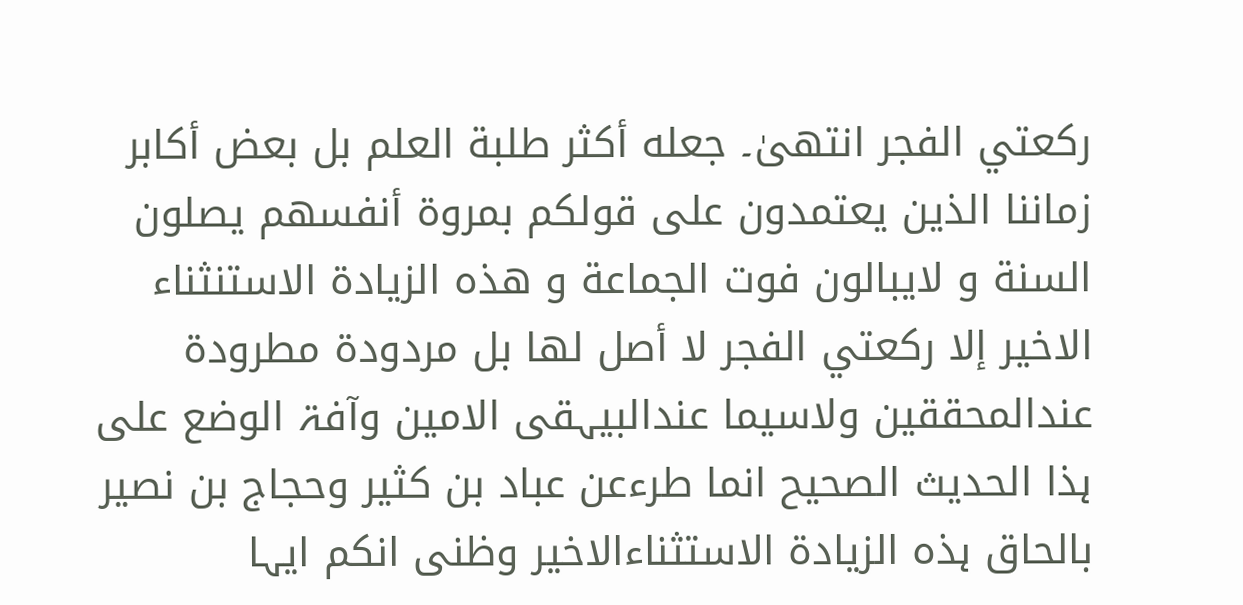رکعتي الفجر انتهیٰ۔ جعله أکثر طلبة العلم بل بعض أکابر زماننا الذین یعتمدون علی قولکم بمروة أنفسهم یصلون السنة و لایبالون فوت الجماعة و هذہ الزیادة الاستنثناء الاخیر إلا رکعتي الفجر لا أصل لها بل مردودة مطرودة عندالمحققین ولاسیما عندالبیہقی الامین وآفۃ الوضع علی ہذا الحدیث الصحیح انما طرءعن عباد بن کثیر وحجاج بن نصیر بالحاق ہذہ الزیادۃ الاستثناءالاخیر وظنی انکم ایہا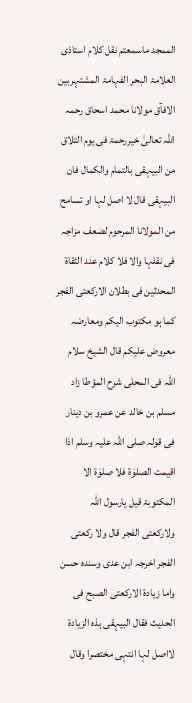الممجد ماسمعتم نقل کلام استاذی العلامۃ البحر الفہامۃ المشتہربین الافآق مولانا محمد اسحاق رحمہ اللہ تعالیٰ خیررحمۃ فی یوم التلاق من البیہقی بالتمام والکمال فان البیہقی قال لا اصل لہا او تسامح من المولانا المرحوم لضعف مزاجہ فی نقلہا والا فلا کلام عند الثقاۃ المحدثین فی بطلان الارکعتی الفجر کما ہو مکتوب الیکم ومعارضہ معروض علیکم قال الشیخ سلام اللہ فی المحلی شرح المؤطا زاد مسلم بن خالد عن عمرو بن دینار فی قولہ صلی اللہ علیہ وسلم اذا اقیمت الصلوٰۃ فلا صلوٰۃ الا المکتوبۃ قیل یارسول اللہ ولارکعتی الفجر قال ولا رکعتی الفجر اخرجہ ابن عدی وسندہ حسن واما زیادۃ الارکعتی الصبح فی الحدیث فقال البیہقی ہذہ الزیادۃ لااصل لہا انتہی مختصرا وقال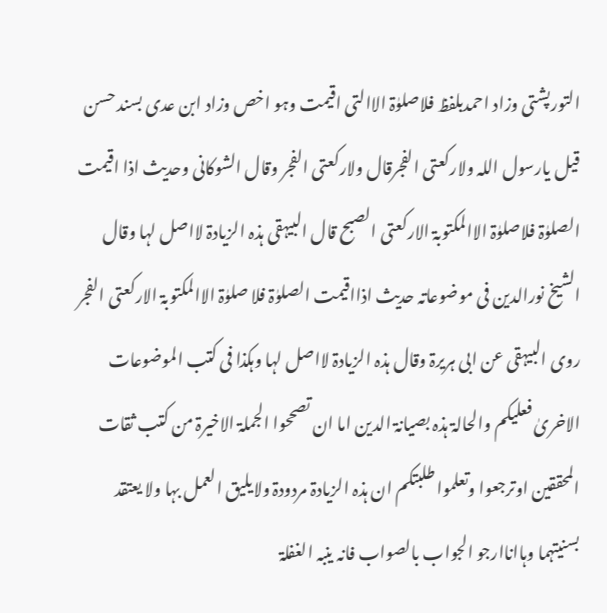التورپشتی وزاد احمدبلفظ فلاصلوٰۃ الاالتی اقیمت وہو اخص وزاد ابن عدی بسند حسن قیل یارسول اللہ ولارکعتی الفجرقال ولارکعتی الفجر وقال الشوکانی وحدیث اذا اقیمت الصلوٰۃ فلاصلوٰۃ الاالمکتوبۃ الارکعتی الصبح قال البیہقی ہذہ الزیادۃ لااصل لہا وقال الشیخ نورالدین فی موضوعاتہ حدیث اذااقیمت الصلوٰۃ فلا صلوٰۃ الاالمکتوبۃ الارکعتی الفجر روی البیہقی عن ابی ہریرۃ وقال ہذہ الزیادۃ لااصل لہا وہکذا فی کتب الموضوعات الاخریٰ فعلیکم والحالۃ ہذہ بصیانۃ الدین اما ان تصححوا الجملۃ الاخیرۃ من کتب ثقات المحققین اوترجعوا وتعلموا طلبتکم ان ہذہ الزیادۃ مردودۃ ولایلیق العمل بہا ولا یعتقد بسنیتہما وہااناارجو الجواب بالصواب فانہ ینبہ الغفلۃ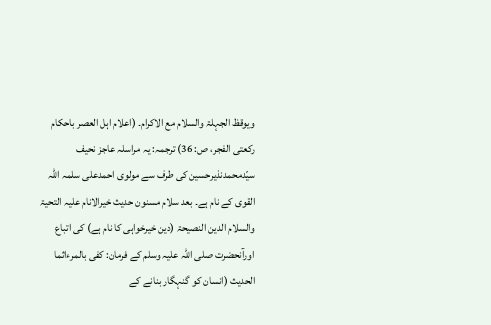ویوقظ الجہلۃ والسلام مع الاکرام۔ (اعلام اہل العصر باحکام رکعتی الفجر، ص: 36) ترجمہ: یہ مراسلہ عاجز نحیف سیّدمحمدنذیرحسین کی طرف سے مولوی احمدعلی سلمہ اللہ القوی کے نام ہے۔ بعد سلام مسنون حدیث خیرالانام علیہ التحیۃ والسلام الدین النصیحۃ (دین خیرخواہی کا نام ہے) کی اتباع اورآنحضرت صلی اللہ علیہ وسلم کے فرمان: کفی بالمرءاثما الحدیث (انسان کو گنہگار بنانے کے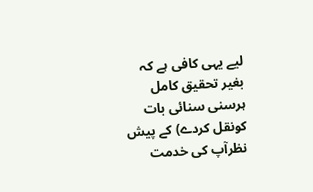لیے یہی کافی ہے کہ بغیر تحقیق کامل ہرسنی سنائی بات کونقل کردے) کے پیش نظرآپ کی خدمت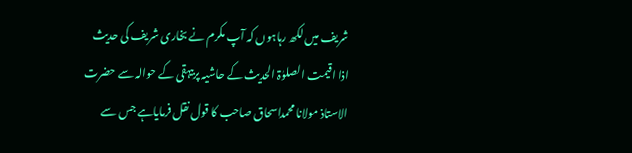شریف میں لکھ رہاہوں کہ آپ مکرم نے بخاری شریف کی حدیث اذا اقیمت الصلوٰۃ الحدیث کے حاشیہ پربیہقی کے حوالہ سے حضرت الاستاذ مولانا محمداسحاق صاحب کا قول نقل فرمایاہے جس سے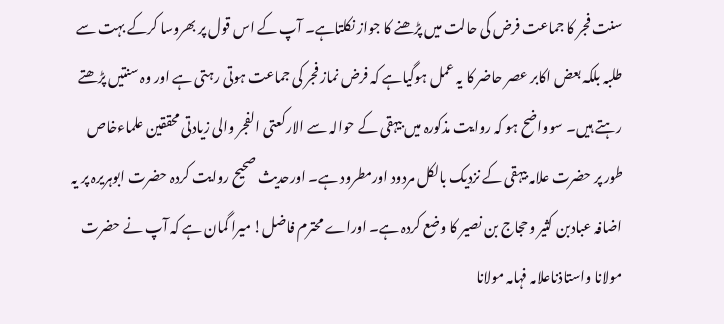سنت فجر کا جماعت فرض کی حالت میں پڑھنے کا جواز نکلتاہے۔ آپ کے اس قول پر بھروسا کرکے بہت سے طلبہ بلکہ بعض اکابر عصر حاضر کا یہ عمل ہوگیاہے کہ فرض نماز فجر کی جماعت ہوتی رہتی ہے اور وہ سنتیں پڑھتے رہتے ہیں۔ سوواضح ہو کہ روایت مذکورہ میں بیہقی کے حوالہ سے الارکعتی الفجر والی زیادتی محققین علماءخاص طور پر حضرت علامہ بیہقی کے نزدیک بالکل مردود اورمطرود ہے۔ اورحدیث صحیح روایت کردہ حضرت ابوہریرہ پر یہ اضافہ عبادبن کثیر وحجاج بن نصیر کا وضع کردہ ہے۔ اوراے محترم فاضل! میرا گمان ہے کہ آپ نے حضرت مولانا واستاذناعلامہ فہامہ مولانا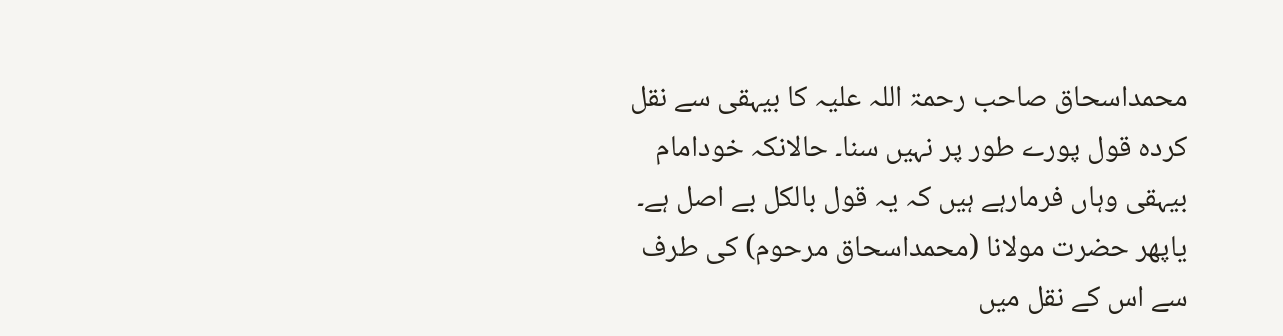محمداسحاق صاحب رحمۃ اللہ علیہ کا بیہقی سے نقل کردہ قول پورے طور پر نہیں سنا۔ حالانکہ خودامام بیہقی وہاں فرمارہے ہیں کہ یہ قول بالکل بے اصل ہے۔ یاپھر حضرت مولانا (محمداسحاق مرحوم) کی طرف سے اس کے نقل میں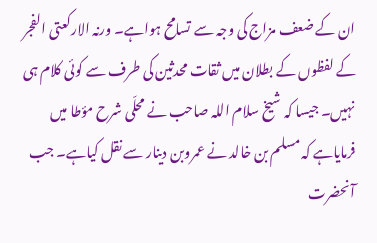ان کے ضعف مزاج کی وجہ سے تسامح ہواہے۔ ورنہ الارکعتی الفجر کے لفظوں کے بطلان میں ثقات محدثین کی طرف سے کوئی کلام ہی نہیں۔ جیسا کہ شیخ سلام اللہ صاحب نے محلّی شرح مؤطا میں فرمایاہے کہ مسلم بن خالد نے عمروبن دینار سے نقل کیاہے۔ جب آنحضرت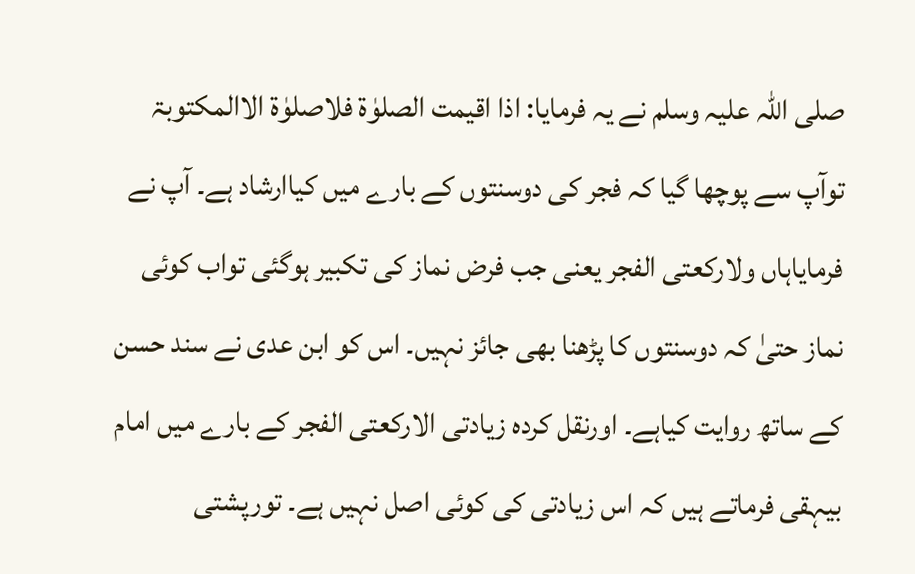صلی اللہ علیہ وسلم نے یہ فرمایا: اذا اقیمت الصلوٰۃ فلاصلوٰۃ الاالمکتوبۃ توآپ سے پوچھا گیا کہ فجر کی دوسنتوں کے بارے میں کیاارشاد ہے۔ آپ نے فرمایاہاں ولارکعتی الفجر یعنی جب فرض نماز کی تکبیر ہوگئی تواب کوئی نماز حتیٰ کہ دوسنتوں کا پڑھنا بھی جائز نہیں۔ اس کو ابن عدی نے سند حسن کے ساتھ روایت کیاہے۔ اورنقل کردہ زیادتی الارکعتی الفجر کے بارے میں امام بیہقی فرماتے ہیں کہ اس زیادتی کی کوئی اصل نہیں ہے۔ تورپشتی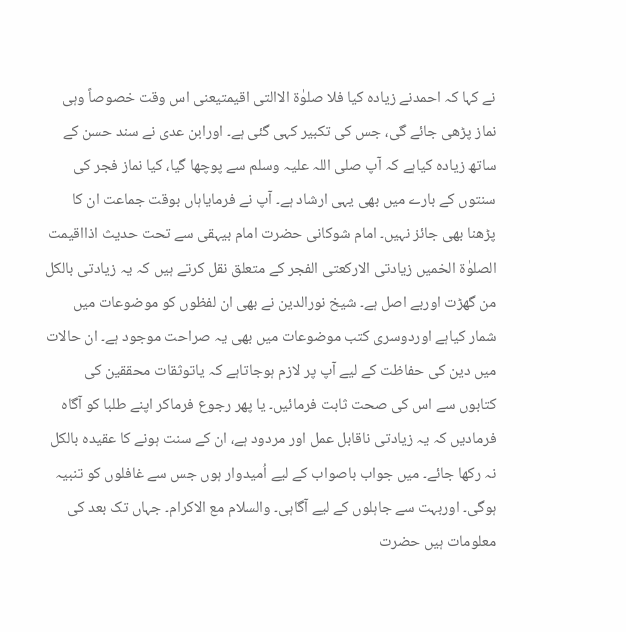نے کہا کہ احمدنے زیادہ کیا فلا صلوٰۃ الاالتی اقیمتیعنی اس وقت خصوصاً وہی نماز پڑھی جائے گی، جس کی تکبیر کہی گئی ہے۔ اورابن عدی نے سند حسن کے ساتھ زیادہ کیاہے کہ آپ صلی اللہ علیہ وسلم سے پوچھا گیا، کیا نماز فجر کی سنتوں کے بارے میں بھی یہی ارشاد ہے۔ آپ نے فرمایاہاں بوقت جماعت ان کا پڑھنا بھی جائز نہیں۔ امام شوکانی حضرت امام بیہقی سے تحت حدیث اذااقیمت الصلوٰۃ الخمیں زیادتی الارکعتی الفجر کے متعلق نقل کرتے ہیں کہ یہ زیادتی بالکل من گھڑت اوربے اصل ہے۔ شیخ نورالدین نے بھی ان لفظوں کو موضوعات میں شمار کیاہے اوردوسری کتب موضوعات میں بھی یہ صراحت موجود ہے۔ ان حالات میں دین کی حفاظت کے لیے آپ پر لازم ہوجاتاہے کہ یاتوثقات محققین کی کتابوں سے اس کی صحت ثابت فرمائیں۔ یا پھر رجوع فرماکر اپنے طلبا کو آگاہ فرمادیں کہ یہ زیادتی ناقابل عمل اور مردود ہے، ان کے سنت ہونے کا عقیدہ بالکل نہ رکھا جائے۔ میں جواب باصواب کے لیے اُمیدوار ہوں جس سے غافلوں کو تنبیہ ہوگی۔ اوربہت سے جاہلوں کے لیے آگاہی۔ والسلام مع الاکرام۔ جہاں تک بعد کی معلومات ہیں حضرت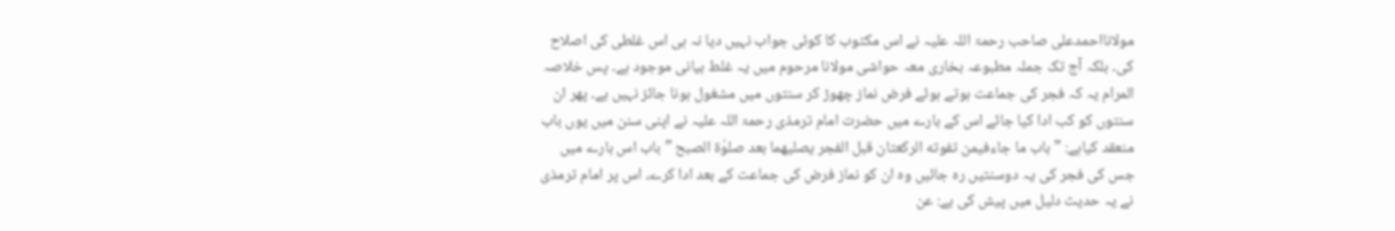مولانااحمدعلی صاحب رحمۃ اللہ علیہ نے اس مکتوب کا کوئی جواب نہیں دیا نہ ہی اس غلطی کی اصلاح کی۔ بلکہ آج تک جملہ مطبوعہ بخاری معہ حواشی مولانا مرحوم میں یہ غلط بیانی موجود ہے۔ پس خلاصہ المرام یہ کہ فجر کی جماعت ہوتے ہوئے فرض نماز چھوڑ کر سنتوں میں مشغول ہونا جائز نہیں ہے۔ پھر ان سنتوں کو کب ادا کیا جائے اس کے بارے میں حضرت امام ترمذی رحمۃ اللہ علیہ نے اپنی سنن میں یوں باب منعقد کیاہے: ”باب ما جاءفیمن تفوته الرکعتان قبل الفجر یصلیهما بعد صلوٰة الصبح ”باب اس بارے میں جس کی فجر کی یہ دوسنتیں رہ جائیں وہ ان کو نماز فرض کی جماعت کے بعد ادا کرے، اس پر امام ترمذی نے یہ حدیث دلیل میں پیش کی ہے: عن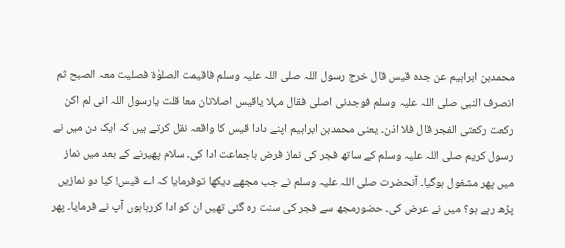محمدبن ابراہیم عن جدہ قیس قال خرج رسول اللہ صلی اللہ علیہ وسلم فاقیمت الصلوٰۃ فصلیت معہ الصبح ثم انصرف النبی صلی اللہ علیہ وسلم فوجدنی اصلی فقال مہلا یاقیس اصلاتان معا قلت یارسول اللہ انی لم اکن رکعت رکعتی الفجر قال فلا اذن۔ یعنی محمدبن ابراہیم اپنے دادا قیس کا واقعہ نقل کرتے ہیں کہ ایک دن میں نے رسول کریم صلی اللہ علیہ وسلم کے ساتھ فجر کی نماز فرض باجماعت ادا کی۔ سلام پھیرنے کے بعد میں نماز میں پھر مشغول ہوگیا۔ آنحضرت صلی اللہ علیہ وسلم نے جب مجھے دیکھا توفرمایا کہ اے قیس! کیا دو نمازیں پڑھ رہے ہو؟ میں نے عرض کی۔ حضورمجھ سے فجر کی سنت رہ گئی تھیں ان کو ادا کررہاہوں آپ نے فرمایا۔ پھر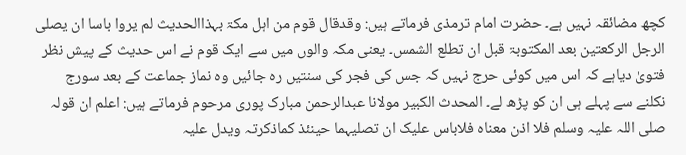کچھ مضائقہ نہیں ہے۔ حضرت امام ترمذی فرماتے ہیں: وقدقال قوم من اہل مکۃ بہذاالحدیث لم یروا باسا ان یصلی الرجل الرکعتین بعد المکتوبۃ قبل ان تطلع الشمس۔ یعنی مکہ والوں میں سے ایک قوم نے اس حدیث کے پیش نظر فتویٰ دیاہے کہ اس میں کوئی حرج نہیں کہ جس کی فجر کی سنتیں رہ جائیں وہ نماز جماعت کے بعد سورج نکلنے سے پہلے ہی ان کو پڑھ لے۔ المحدث الکبیر مولانا عبدالرحمن مبارک پوری مرحوم فرماتے ہیں: اعلم ان قولہ صلی اللہ علیہ وسلم فلا اذن معناہ فلاباس علیک ان تصلیہما حینئذ کماذکرتہ ویدل علیہ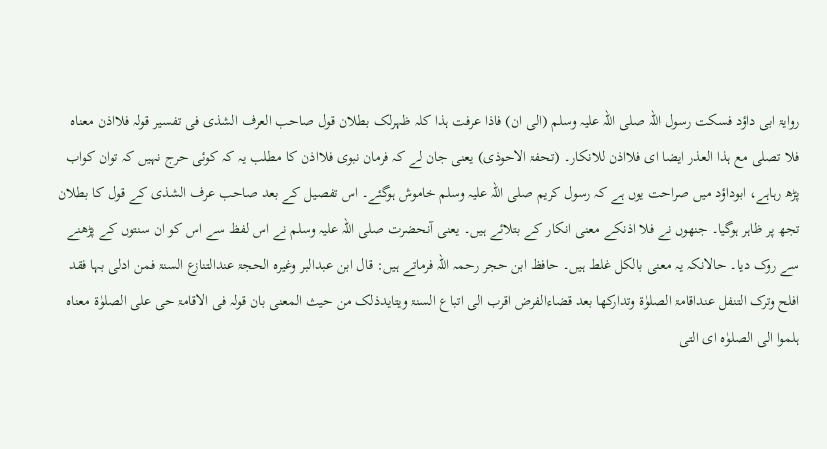روایۃ ابی داؤد فسکت رسول اللہ صلی اللہ علیہ وسلم (الی ان) فاذا عرفت ہذا کلہ ظہرلک بطلان قول صاحب العرف الشذی فی تفسیر قولہ فلااذن معناہ فلا تصلی مع ہذا العذر ایضا ای فلااذن للانکار۔ (تحفۃ الاحوذی) یعنی جان لے کہ فرمان نبوی فلااذن کا مطلب یہ کہ کوئی حرج نہیں کہ توان کواب پڑھ رہاہے، ابوداؤد میں صراحت یوں ہے کہ رسول کریم صلی اللہ علیہ وسلم خاموش ہوگئے۔ اس تفصیل کے بعد صاحب عرف الشذی کے قول کا بطلان تجھ پر ظاہر ہوگیا۔ جنھوں نے فلا اذنکے معنی انکار کے بتلائے ہیں۔ یعنی آنحضرت صلی اللہ علیہ وسلم نے اس لفظ سے اس کو ان سنتوں کے پڑھنے سے روک دیا۔ حالانکہ یہ معنی بالکل غلط ہیں۔ حافظ ابن حجر رحمہ اللہ فرماتے ہیں: قال ابن عبدالبر وغیرہ الحجۃ عندالتنازع السنۃ فمن ادلی بہا فقد افلح وترک التنفل عنداقامۃ الصلوٰۃ وتدارکھا بعد قضاءالفرض اقرب الی اتباع السنۃ ویتایدذلک من حیث المعنی بان قولہ فی الاقامۃ حی علی الصلوٰۃ معناہ ہلموا الی الصلوٰہ ای التی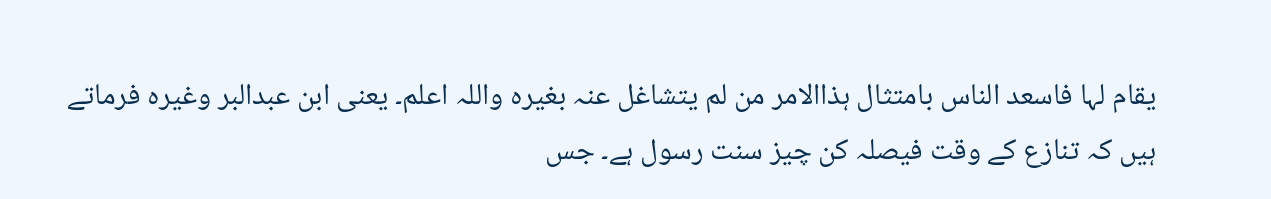یقام لہا فاسعد الناس بامتثال ہذاالامر من لم یتشاغل عنہ بغیرہ واللہ اعلم۔ یعنی ابن عبدالبر وغیرہ فرماتے ہیں کہ تنازع کے وقت فیصلہ کن چیز سنت رسول ہے۔ جس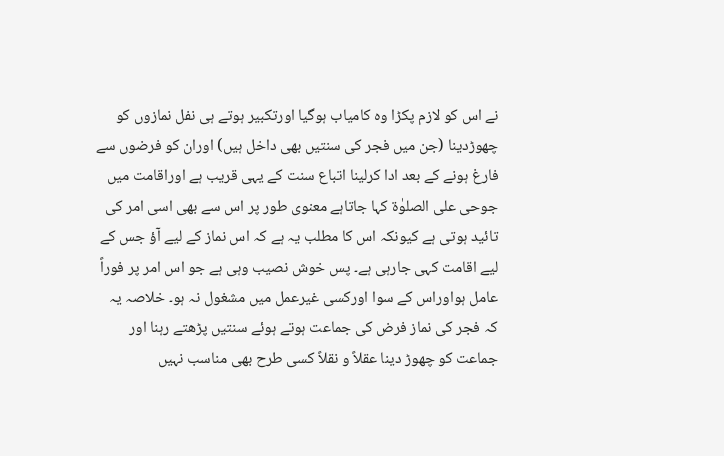نے اس کو لازم پکڑا وہ کامیاب ہوگیا اورتکبیر ہوتے ہی نفل نمازوں کو چھوڑدینا (جن میں فجر کی سنتیں بھی داخل ہیں) اوران کو فرضوں سے فارغ ہونے کے بعد ادا کرلینا اتباع سنت کے یہی قریب ہے اوراقامت میں جوحی علی الصلوٰۃ کہا جاتاہے معنوی طور پر اس سے بھی اسی امر کی تائید ہوتی ہے کیونکہ اس کا مطلب یہ ہے کہ اس نماز کے لیے آؤ جس کے لیے اقامت کہی جارہی ہے۔ پس خوش نصیب وہی ہے جو اس امر پر فوراً عامل ہواوراس کے سوا اورکسی غیرعمل میں مشغول نہ ہو۔ خلاصہ یہ کہ فجر کی نماز فرض کی جماعت ہوتے ہوئے سنتیں پڑھتے رہنا اور جماعت کو چھوڑ دینا عقلاً و نقلاً کسی طرح بھی مناسب نہیں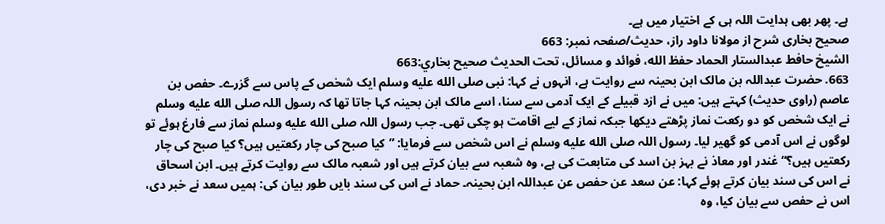ہے۔ پھر بھی ہدایت اللہ ہی کے اختیار میں ہے۔
صحیح بخاری شرح از مولانا داود راز، حدیث/صفحہ نمبر: 663
الشيخ حافط عبدالستار الحماد حفظ الله، فوائد و مسائل، تحت الحديث صحيح بخاري:663
663. حضرت عبداللہ بن مالک ابن بحینہ سے روایت ہے، انہوں نے کہا: نبی صلى الله عليه وسلم ایک شخص کے پاس سے گزرے۔ حفص بن عاصم (راوی حدیث) کہتے ہیں: میں نے ازد قبیلے کے ایک آدمی سے سنا، اسے مالک ابن بحینہ کہا جاتا تھا کہ رسول اللہ صلى الله عليه وسلم نے ایک شخص کو دو رکعت نماز پڑھتے دیکھا جبکہ نماز کے لیے اقامت ہو چکی تھی۔ جب رسول اللہ صلى الله عليه وسلم نماز سے فارغ ہوئے تو لوگوں نے اس آدمی کو گھیر لیا۔ رسول اللہ صلى الله عليه وسلم نے اس شخص سے فرمایا: ”کیا صبح کی چار رکعتیں ہیں؟ کیا صبح کی چار رکعتیں ہیں؟“ غندر اور معاذ نے بہز بن اسد کی متابعت کی ہے، وہ شعبہ سے بیان کرتے ہیں اور شعبہ مالک سے روایت کرتے ہیں۔ ابن اسحاق نے اس کی سند بیان کرتے ہوئے کہا: عن سعد عن حفص عن عبداللہ ابن بحینہ۔ حماد نے اس کی سند بایں طور بیان کی: ہمیں سعد نے خبر دی، اس نے حفص سے بیان کیا، وہ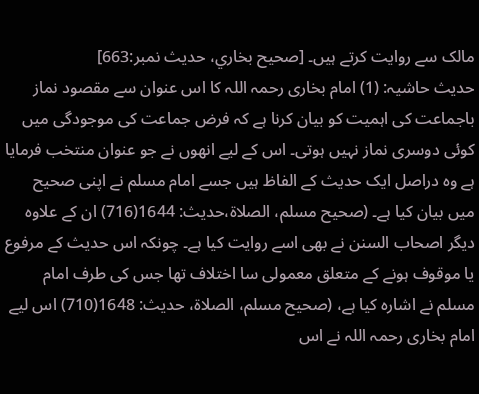مالک سے روایت کرتے ہیں۔ [صحيح بخاري، حديث نمبر:663]
حدیث حاشیہ: (1) امام بخاری رحمہ اللہ کا اس عنوان سے مقصود نماز باجماعت کی اہمیت کو بیان کرنا ہے کہ فرض جماعت کی موجودگی میں کوئی دوسری نماز نہیں ہوتی۔ اس کے لیے انھوں نے جو عنوان منتخب فرمایا ہے وہ دراصل ایک حدیث کے الفاظ ہیں جسے امام مسلم نے اپنی صحیح میں بیان کیا ہے۔ (صحیح مسلم، الصلاة،حدیث: 1644(716) ان کے علاوہ دیگر اصحاب السنن نے بھی اسے روایت کیا ہے۔ چونکہ اس حدیث کے مرفوع یا موقوف ہونے کے متعلق معمولی سا اختلاف تھا جس کی طرف امام مسلم نے اشارہ کیا ہے، (صحیح مسلم، الصلاة، حدیث: 1648(710) اس لیے امام بخاری رحمہ اللہ نے اس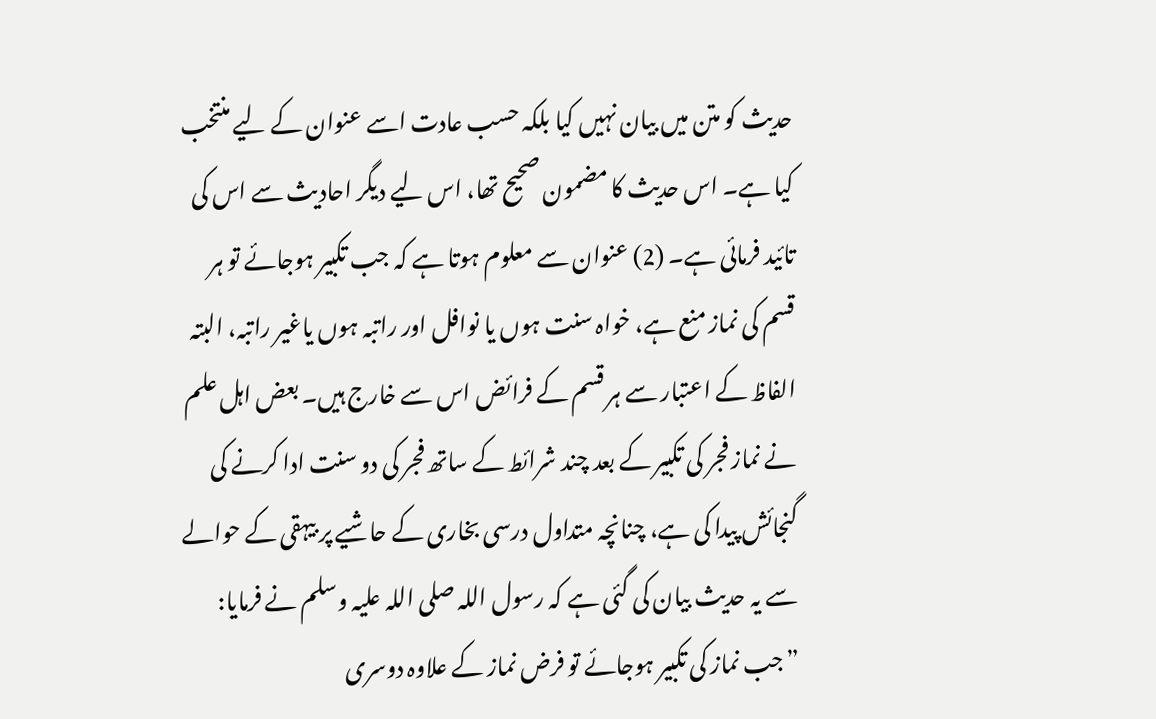حدیث کو متن میں بیان نہیں کیا بلکہ حسب عادت اسے عنوان کے لیے منتخب کیا ہے۔ اس حدیث کا مضمون صحیح تھا، اس لیے دیگر احادیث سے اس کی تائید فرمائی ہے۔ (2) عنوان سے معلوم ہوتا ہے کہ جب تکبیر ہوجائے تو ہر قسم کی نماز منع ہے، خواہ سنت ہوں یا نوافل اور راتبہ ہوں یاغیر راتبہ، البتہ الفاظ کے اعتبار سے ہر قسم کے فرائض اس سے خارج ہیں۔ بعض اہل علم نے نماز فجر کی تکبیر کے بعد چند شرائط کے ساتھ فجر کی دو سنت ادا کرنے کی گنجائش پیدا کی ہے، چنانچہ متداول درسی بخاری کے حاشیے پر بیہقی کے حوالے سے یہ حدیث بیان کی گئی ہے کہ رسول اللہ صلی اللہ علیہ وسلم نے فرمایا: ”جب نماز کی تکبیر ہوجائے تو فرض نماز کے علاوہ دوسری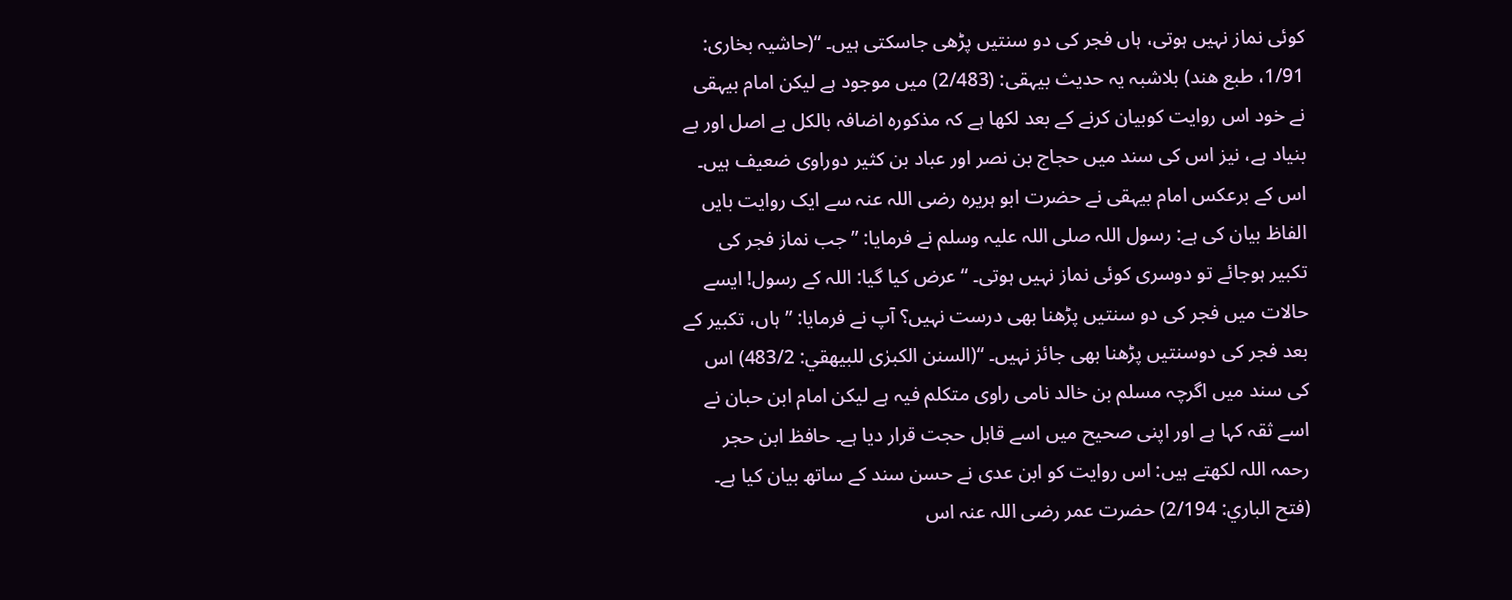کوئی نماز نہیں ہوتی، ہاں فجر کی دو سنتیں پڑھی جاسکتی ہیں۔ “(حاشیہ بخاری: 1/91، طبع ھند) بلاشبہ یہ حدیث بیہقی: (2/483) میں موجود ہے لیکن امام بیہقی نے خود اس روایت کوبیان کرنے کے بعد لکھا ہے کہ مذکورہ اضافہ بالکل بے اصل اور بے بنیاد ہے، نیز اس کی سند میں حجاج بن نصر اور عباد بن کثیر دوراوی ضعیف ہیں۔ اس کے برعکس امام بیہقی نے حضرت ابو ہریرہ رضی اللہ عنہ سے ایک روایت بایں الفاظ بیان کی ہے: رسول اللہ صلی اللہ علیہ وسلم نے فرمایا: ”جب نماز فجر کی تکبیر ہوجائے تو دوسری کوئی نماز نہیں ہوتی۔ “ عرض کیا گیا: اللہ کے رسول! ایسے حالات میں فجر کی دو سنتیں پڑھنا بھی درست نہیں؟ آپ نے فرمایا: ”ہاں، تکبیر کے بعد فجر کی دوسنتیں پڑھنا بھی جائز نہیں۔ “(السنن الکبرٰی للبیهقي: 483/2) اس کی سند میں اگرچہ مسلم بن خالد نامی راوی متکلم فیہ ہے لیکن امام ابن حبان نے اسے ثقہ کہا ہے اور اپنی صحیح میں اسے قابل حجت قرار دیا ہے۔ حافظ ابن حجر رحمہ اللہ لکھتے ہیں: اس روایت کو ابن عدی نے حسن سند کے ساتھ بیان کیا ہے۔ (فتح الباري: 2/194) حضرت عمر رضی اللہ عنہ اس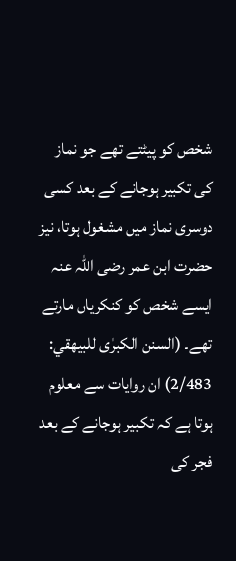شخص کو پیٹتے تھے جو نماز کی تکبیر ہوجانے کے بعد کسی دوسری نماز میں مشغول ہوتا، نیز حضرت ابن عمر رضی اللہ عنہ ایسے شخص کو کنکریاں مارتے تھے۔ (السنن الکبرٰی للبیهقي: 2/483) ان روایات سے معلوم ہوتا ہے کہ تکبیر ہوجانے کے بعد فجر کی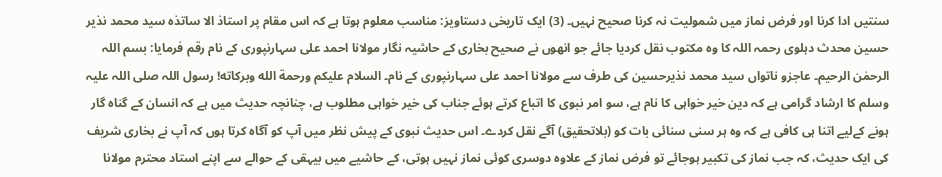سنتیں ادا کرنا اور فرض نماز میں شمولیت نہ کرنا صحیح نہیں۔ (3) ایک تاریخی دستاویز: مناسب معلوم ہوتا ہے کہ اس مقام پر استاذ الا ساتذہ سید محمد نذیر حسین محدث دہلوی رحمہ اللہ کا وہ مکتوب نقل کردیا جائے جو انھوں نے صحیح بخاری کے حاشیہ نگار مولانا احمد علی سہارنپوری کے نام رقم فرمایا: بسم اللہ الرحمٰن الرحیم۔ عاجزو ناتواں سید محمد نذیرحسین کی طرف سے مولانا احمد علی سہارنپوری کے نام۔ السلام عليكم ورحمة الله وبركاته! رسول اللہ صلی اللہ علیہ وسلم کا ارشاد گرامی ہے کہ دین خیر خواہی کا نام ہے، سو امر نبوی کا اتباع کرتے ہوئے جناب کی خیر خواہی مطلوب ہے، چنانچہ حدیث میں ہے کہ انسان کے گناہ گار ہونے کےلیے اتنا ہی کافی ہے کہ وہ ہر سنی سنائی بات کو (بلاتحقیق) آگے نقل کردے۔ اس حدیث نبوی کے پیش نظر میں آپ کو آگاہ کرتا ہوں کہ آپ نے بخاری شریف کی ایک حدیث، کہ جب نماز کی تکبیر ہوجائے تو فرض نماز کے علاوہ دوسری کوئی نماز نہیں ہوتی، کے حاشیے میں بیہقی کے حوالے سے اپنے استاد محترم مولانا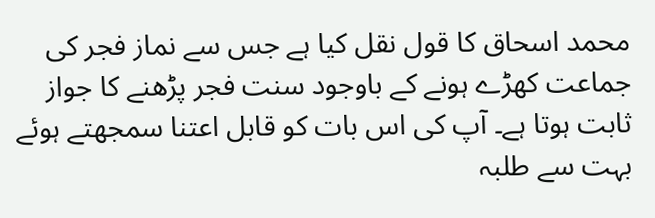محمد اسحاق کا قول نقل کیا ہے جس سے نماز فجر کی جماعت کھڑے ہونے کے باوجود سنت فجر پڑھنے کا جواز ثابت ہوتا ہے۔ آپ کی اس بات کو قابل اعتنا سمجھتے ہوئے بہت سے طلبہ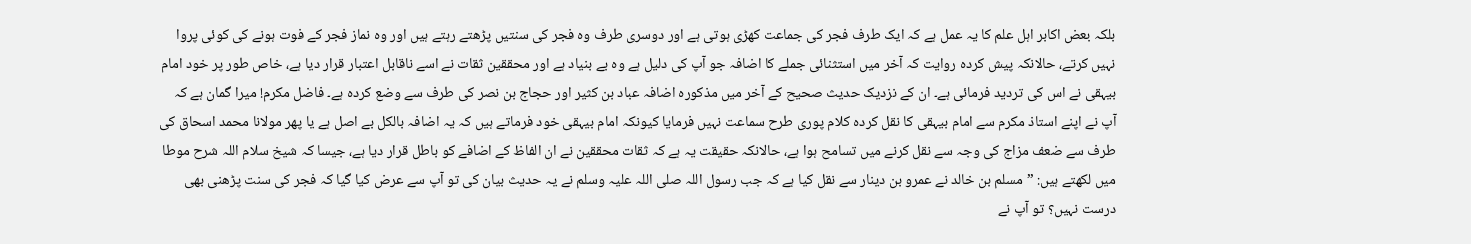بلکہ بعض اکابر اہل علم کا یہ عمل ہے کہ ایک طرف فجر کی جماعت کھڑی ہوتی ہے اور دوسری طرف وہ فجر کی سنتیں پڑھتے رہتے ہیں اور وہ نماز فجر کے فوت ہونے کی کوئی پروا نہیں کرتے، حالانکہ پیش کردہ روایت کہ آخر میں استثنائی جملے کا اضافہ جو آپ کی دلیل ہے وہ بے بنیاد ہے اور محققین ثقات نے اسے ناقابل اعتبار قرار دیا ہے، خاص طور پر خود امام بیہقی نے اس کی تردید فرمائی ہے۔ ان کے نزدیک حدیث صحیح کے آخر میں مذکورہ اضافہ عباد بن کثیر اور حجاج بن نصر کی طرف سے وضع کردہ ہے۔ فاضل مکرم! میرا گمان ہے کہ آپ نے اپنے استاذ مکرم سے امام بیہقی کا نقل کردہ کلام پوری طرح سماعت نہیں فرمایا کیونکہ امام بیہقی خود فرماتے ہیں کہ یہ اضافہ بالکل بے اصل ہے یا پھر مولانا محمد اسحاق کی طرف سے ضعف مزاج کی وجہ سے نقل کرنے میں تسامح ہوا ہے، حالانکہ حقیقت یہ ہے کہ ثقات محققین نے ان الفاظ کے اضافے کو باطل قرار دیا ہے، جیسا کہ شیخ سلام اللہ شرح موطا میں لکھتے ہیں: ”مسلم بن خالد نے عمرو بن دینار سے نقل کیا ہے کہ جب رسول اللہ صلی اللہ علیہ وسلم نے یہ حدیث بیان کی تو آپ سے عرض کیا گیا کہ فجر کی سنت پڑھنی بھی درست نہیں؟ تو آپ نے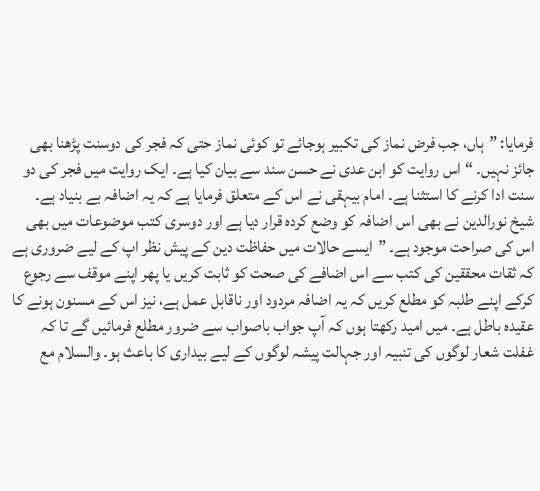فرمایا: ”ہاں، جب فرض نماز کی تکبیر ہوجائے تو کوئی نماز حتی کہ فجر کی دوسنت پڑھنا بھی جائز نہیں۔ “ اس روایت کو ابن عدی نے حسن سند سے بیان کیا ہے۔ ایک روایت میں فجر کی دو سنت ادا کرنے کا استثنا ہے۔ امام بیہقی نے اس کے متعلق فرمایا ہے کہ یہ اضافہ بے بنیاد ہے۔ شیخ نورالدین نے بھی اس اضافہ کو وضع کردہ قرار دیا ہے اور دوسری کتب موضوعات میں بھی اس کی صراحت موجود ہے۔ ”ایسے حالات میں حفاظت دین کے پیش نظر اپ کے لیے ضروری ہے کہ ثقات محققین کی کتب سے اس اضافے کی صحت کو ثابت کریں یا پھر اپنے موقف سے رجوع کرکے اپنے طلبہ کو مطلع کریں کہ یہ اضافہ مردود اور ناقابل عمل ہے، نیز اس کے مسنون ہونے کا عقیدہ باطل ہے۔ میں امید رکھتا ہوں کہ آپ جواب باصواب سے ضرور مطلع فرمائیں گے تا کہ غفلت شعار لوگوں کی تنبیہ اور جہالت پیشہ لوگوں کے لیے بیداری کا باعث ہو۔ والسلام مع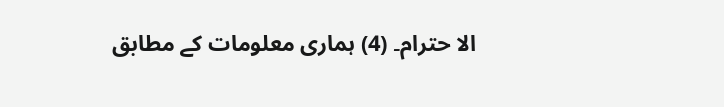الا حترام۔ (4) ہماری معلومات کے مطابق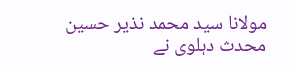مولانا سید محمد نذیر حسین محدث دہلوی نے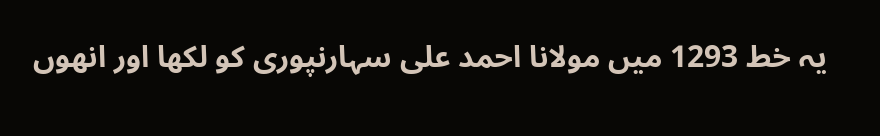یہ خط 1293 میں مولانا احمد علی سہارنپوری کو لکھا اور انھوں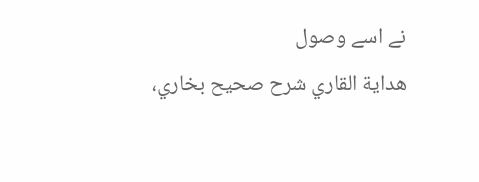نے اسے وصول
هداية القاري شرح صحيح بخاري،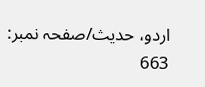اردو، حدیث/صفحہ نمبر: 663